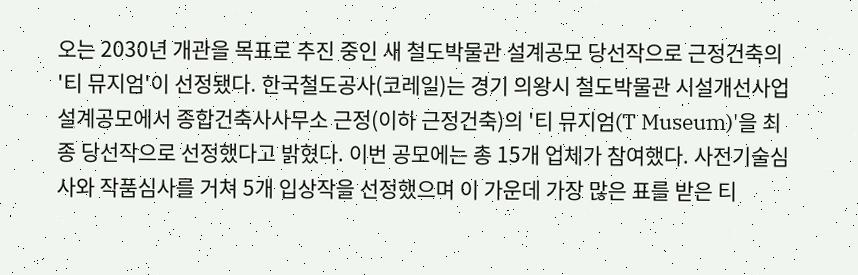오는 2030년 개관을 목표로 추진 중인 새 철도박물관 설계공모 당선작으로 근정건축의 '티 뮤지엄'이 선정됐다. 한국철도공사(코레일)는 경기 의왕시 철도박물관 시설개선사업 설계공모에서 종합건축사사무소 근정(이하 근정건축)의 '티 뮤지엄(T Museum)'을 최종 당선작으로 선정했다고 밝혔다. 이번 공모에는 총 15개 업체가 참여했다. 사전기술심사와 작품심사를 거쳐 5개 입상작을 선정했으며 이 가운데 가장 많은 표를 받은 티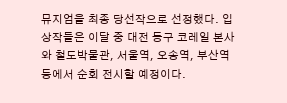뮤지엄을 최종 당선작으로 선정했다. 입상작들은 이달 중 대전 동구 코레일 본사와 철도박물관, 서울역, 오송역, 부산역 등에서 순회 전시할 예정이다.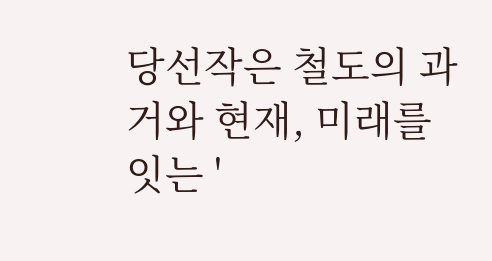당선작은 철도의 과거와 현재, 미래를 잇는 '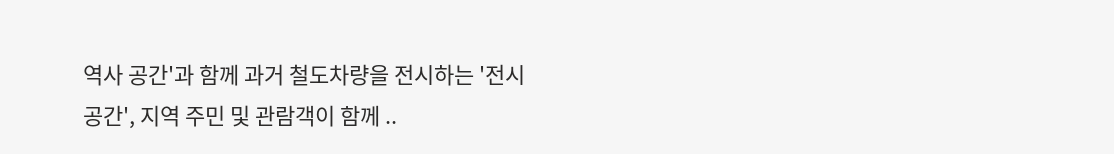역사 공간'과 함께 과거 철도차량을 전시하는 '전시 공간', 지역 주민 및 관람객이 함께 ..